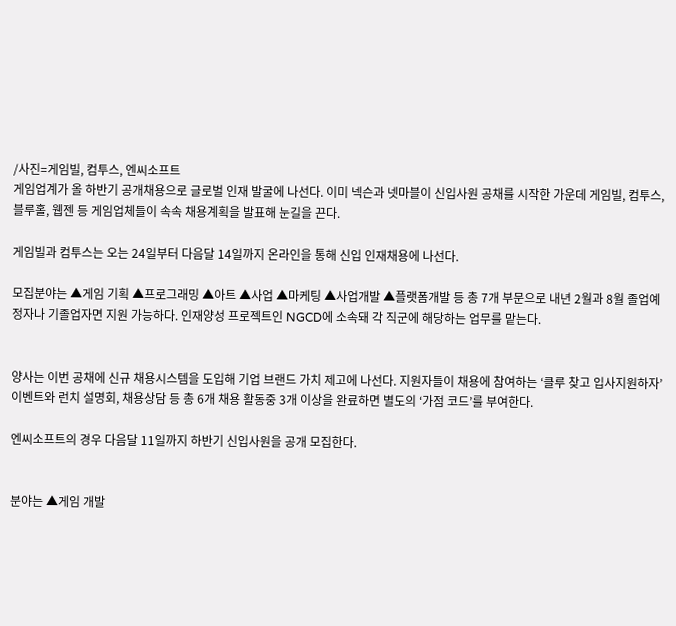/사진=게임빌, 컴투스, 엔씨소프트
게임업계가 올 하반기 공개채용으로 글로벌 인재 발굴에 나선다. 이미 넥슨과 넷마블이 신입사원 공채를 시작한 가운데 게임빌, 컴투스, 블루홀, 웹젠 등 게임업체들이 속속 채용계획을 발표해 눈길을 끈다.

게임빌과 컴투스는 오는 24일부터 다음달 14일까지 온라인을 통해 신입 인재채용에 나선다.

모집분야는 ▲게임 기획 ▲프로그래밍 ▲아트 ▲사업 ▲마케팅 ▲사업개발 ▲플랫폼개발 등 총 7개 부문으로 내년 2월과 8월 졸업예정자나 기졸업자면 지원 가능하다. 인재양성 프로젝트인 NGCD에 소속돼 각 직군에 해당하는 업무를 맡는다.


양사는 이번 공채에 신규 채용시스템을 도입해 기업 브랜드 가치 제고에 나선다. 지원자들이 채용에 참여하는 ‘클루 찾고 입사지원하자’ 이벤트와 런치 설명회, 채용상담 등 총 6개 채용 활동중 3개 이상을 완료하면 별도의 ‘가점 코드’를 부여한다.

엔씨소프트의 경우 다음달 11일까지 하반기 신입사원을 공개 모집한다.


분야는 ▲게임 개발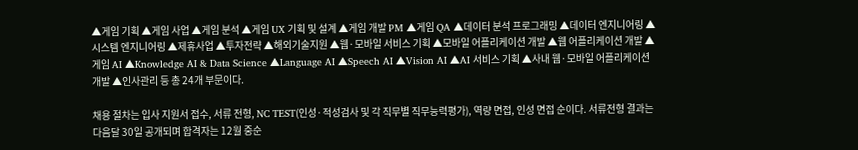▲게임 기획 ▲게임 사업 ▲게임 분석 ▲게임 UX 기획 및 설계 ▲게임 개발 PM ▲게임 QA ▲데이터 분석 프로그래밍 ▲데이터 엔지니어링 ▲시스템 엔지니어링 ▲제휴사업 ▲투자전략 ▲해외기술지원 ▲웹·모바일 서비스 기획 ▲모바일 어플리케이션 개발 ▲웹 어플리케이션 개발 ▲게임 AI ▲Knowledge AI & Data Science ▲Language AI ▲Speech AI ▲Vision AI ▲AI 서비스 기획 ▲사내 웹·모바일 어플리케이션 개발 ▲인사관리 등 총 24개 부문이다.

채용 절차는 입사 지원서 접수, 서류 전형, NC TEST(인성·적성검사 및 각 직무별 직무능력평가), 역량 면접, 인성 면접 순이다. 서류전형 결과는 다음달 30일 공개되며 합격자는 12월 중순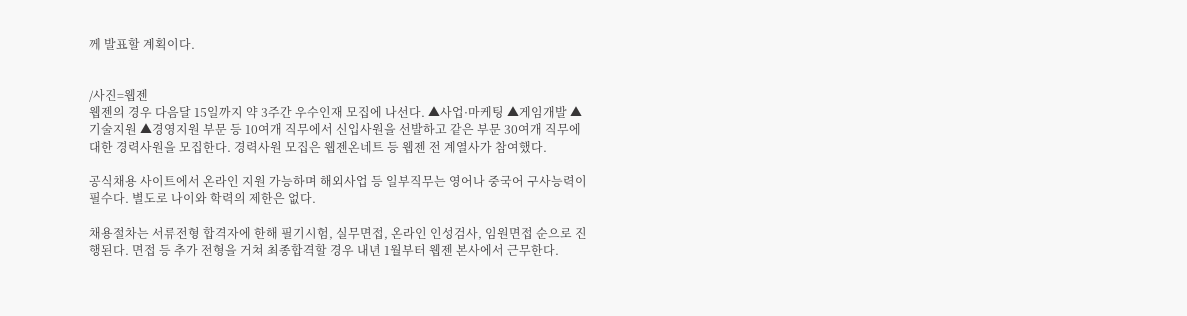께 발표할 계획이다.


/사진=웹젠
웹젠의 경우 다음달 15일까지 약 3주간 우수인재 모집에 나선다. ▲사업·마케팅 ▲게임개발 ▲기술지원 ▲경영지원 부문 등 10여개 직무에서 신입사원을 선발하고 같은 부문 30여개 직무에 대한 경력사원을 모집한다. 경력사원 모집은 웹젠온네트 등 웹젠 전 계열사가 참여했다.

공식채용 사이트에서 온라인 지원 가능하며 해외사업 등 일부직무는 영어나 중국어 구사능력이 필수다. 별도로 나이와 학력의 제한은 없다.

채용절차는 서류전형 합격자에 한해 필기시험, 실무면접, 온라인 인성검사, 임원면접 순으로 진행된다. 면접 등 추가 전형을 거쳐 최종합격할 경우 내년 1월부터 웹젠 본사에서 근무한다.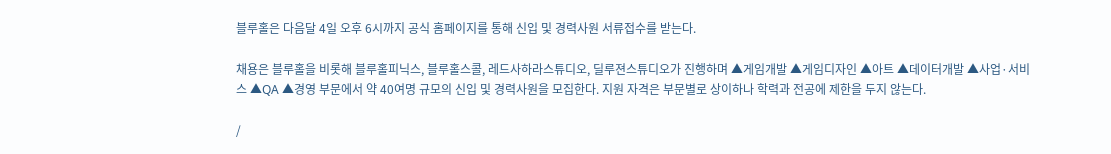블루홀은 다음달 4일 오후 6시까지 공식 홈페이지를 통해 신입 및 경력사원 서류접수를 받는다.

채용은 블루홀을 비롯해 블루홀피닉스, 블루홀스콜, 레드사하라스튜디오, 딜루젼스튜디오가 진행하며 ▲게임개발 ▲게임디자인 ▲아트 ▲데이터개발 ▲사업·서비스 ▲QA ▲경영 부문에서 약 40여명 규모의 신입 및 경력사원을 모집한다. 지원 자격은 부문별로 상이하나 학력과 전공에 제한을 두지 않는다.

/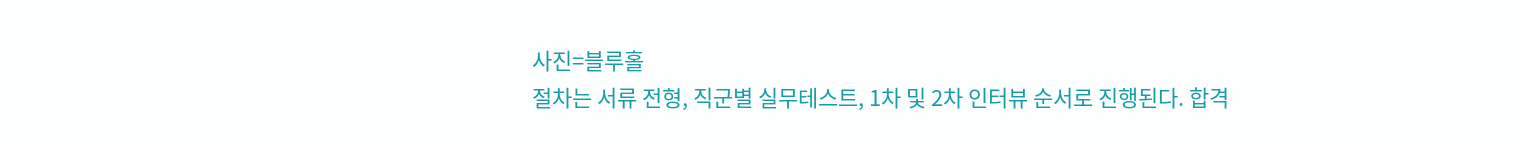사진=블루홀
절차는 서류 전형, 직군별 실무테스트, 1차 및 2차 인터뷰 순서로 진행된다. 합격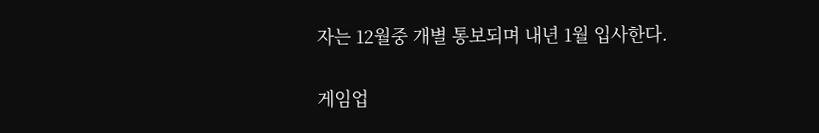자는 12월중 개별 통보되며 내년 1월 입사한다.

게임업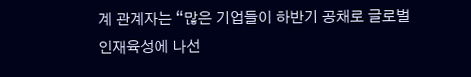계 관계자는 “많은 기업들이 하반기 공채로 글로벌 인재육성에 나선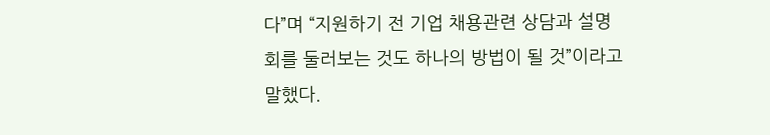다”며 “지원하기 전 기업 채용관련 상담과 설명회를 둘러보는 것도 하나의 방법이 될 것”이라고 말했다.